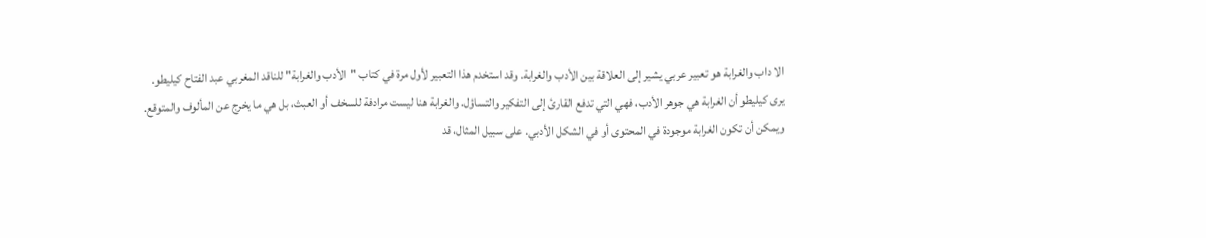الا داب والغرابة هو تعبير عربي يشير إلى العلاقة بين الأدب والغرابة. وقد استخدم هذا التعبير لأول مرة في كتاب "الأدب والغرابة" للناقد المغربي عبد الفتاح كيليطو.
يرى كيليطو أن الغرابة هي جوهر الأدب، فهي التي تدفع القارئ إلى التفكير والتساؤل. والغرابة هنا ليست مرادفة للسخف أو العبث، بل هي ما يخرج عن المألوف والمتوقع.
ويمكن أن تكون الغرابة موجودة في المحتوى أو في الشكل الأدبي. على سبيل المثال، قد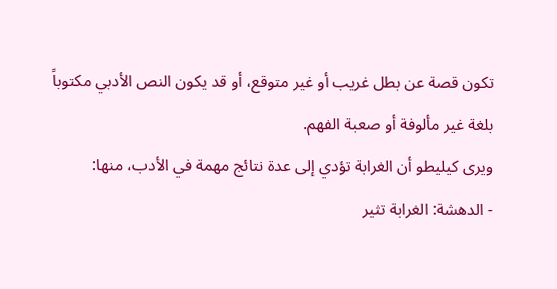تكون قصة عن بطل غريب أو غير متوقع، أو قد يكون النص الأدبي مكتوباً بلغة غير مألوفة أو صعبة الفهم.
ويرى كيليطو أن الغرابة تؤدي إلى عدة نتائج مهمة في الأدب، منها:
- الدهشة: الغرابة تثير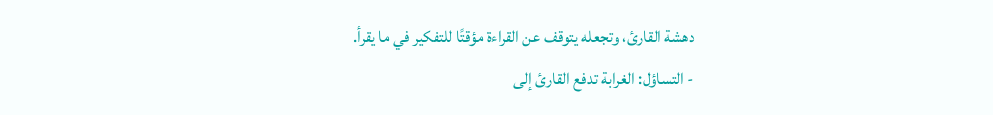دهشة القارئ، وتجعله يتوقف عن القراءة مؤقتًا للتفكير في ما يقرأ.
- التساؤل: الغرابة تدفع القارئ إلى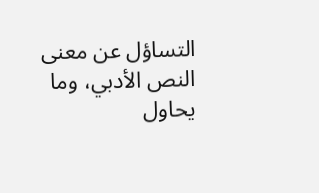التساؤل عن معنى النص الأدبي، وما يحاول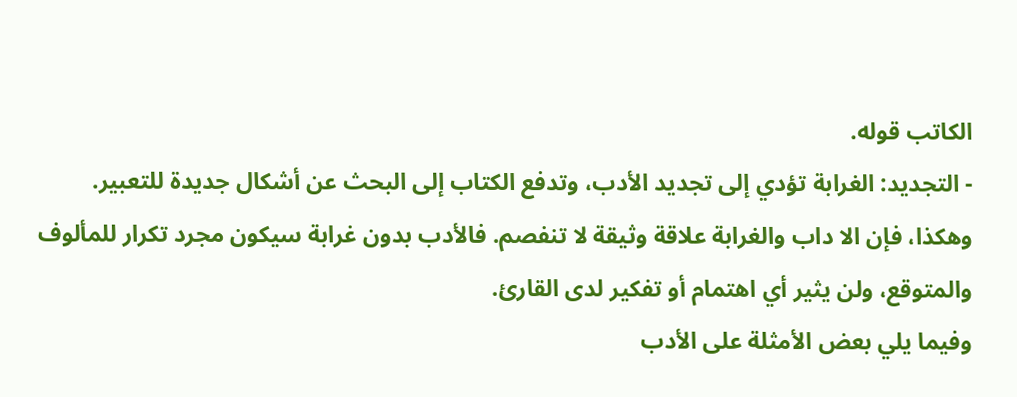الكاتب قوله.
- التجديد: الغرابة تؤدي إلى تجديد الأدب، وتدفع الكتاب إلى البحث عن أشكال جديدة للتعبير.
وهكذا، فإن الا داب والغرابة علاقة وثيقة لا تنفصم. فالأدب بدون غرابة سيكون مجرد تكرار للمألوف والمتوقع، ولن يثير أي اهتمام أو تفكير لدى القارئ.
وفيما يلي بعض الأمثلة على الأدب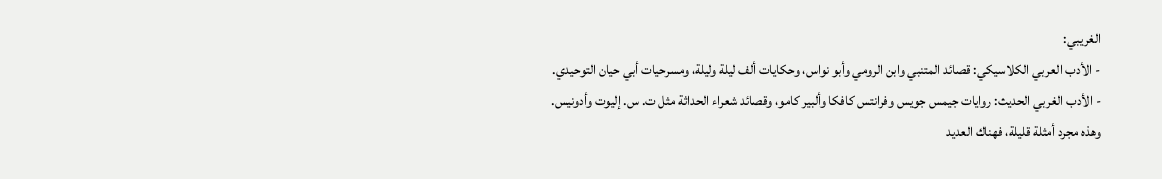الغريبي:
- الأدب العربي الكلاسيكي: قصائد المتنبي وابن الرومي وأبو نواس، وحكايات ألف ليلة وليلة، ومسرحيات أبي حيان التوحيدي.
- الأدب الغربي الحديث: روايات جيمس جويس وفرانتس كافكا وألبير كامو، وقصائد شعراء الحداثة مثل ت. س. إليوت وأدونيس.
وهذه مجرد أمثلة قليلة، فهناك العديد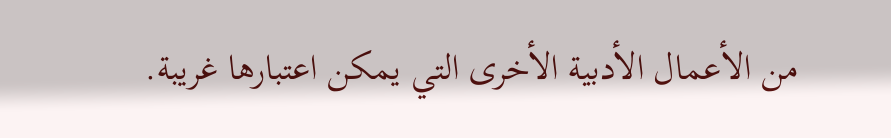من الأعمال الأدبية الأخرى التي يمكن اعتبارها غريبة.